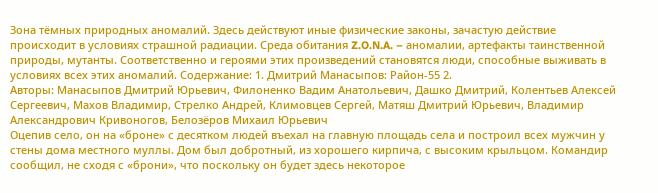Зона тёмных природных аномалий. Здесь действуют иные физические законы, зачастую действие происходит в условиях страшной радиации. Среда обитания Z.O.N.A. – аномалии, артефакты таинственной природы, мутанты. Соответственно и героями этих произведений становятся люди, способные выживать в условиях всех этих аномалий. Содержание: 1. Дмитрий Манасыпов: Район-55 2.
Авторы: Манасыпов Дмитрий Юрьевич, Филоненко Вадим Анатольевич, Дашко Дмитрий, Колентьев Алексей Сергеевич, Махов Владимир, Стрелко Андрей, Климовцев Сергей, Матяш Дмитрий Юрьевич, Владимир Александрович Кривоногов, Белозёров Михаил Юрьевич
Оцепив село, он на «броне» с десятком людей въехал на главную площадь села и построил всех мужчин у стены дома местного муллы. Дом был добротный, из хорошего кирпича, с высоким крыльцом. Командир сообщил, не сходя с «брони», что поскольку он будет здесь некоторое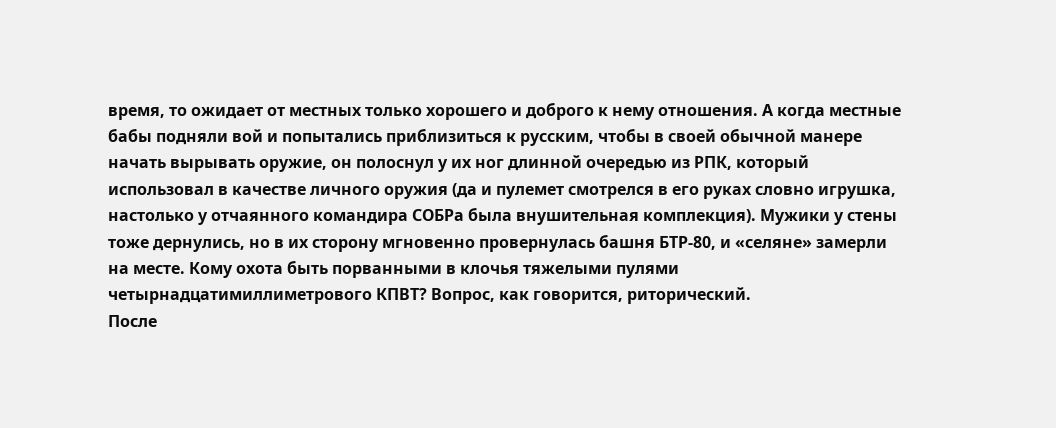время, то ожидает от местных только хорошего и доброго к нему отношения. А когда местные бабы подняли вой и попытались приблизиться к русским, чтобы в своей обычной манере начать вырывать оружие, он полоснул у их ног длинной очередью из РПК, который использовал в качестве личного оружия (да и пулемет смотрелся в его руках словно игрушка, настолько у отчаянного командира СОБРа была внушительная комплекция). Мужики у стены тоже дернулись, но в их сторону мгновенно провернулась башня БТР-80, и «селяне» замерли на месте. Кому охота быть порванными в клочья тяжелыми пулями четырнадцатимиллиметрового КПВТ? Вопрос, как говорится, риторический.
После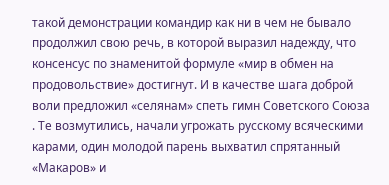такой демонстрации командир как ни в чем не бывало продолжил свою речь, в которой выразил надежду, что консенсус по знаменитой формуле «мир в обмен на продовольствие» достигнут. И в качестве шага доброй воли предложил «селянам» спеть гимн Советского Союза
. Те возмутились, начали угрожать русскому всяческими карами, один молодой парень выхватил спрятанный «Макаров» и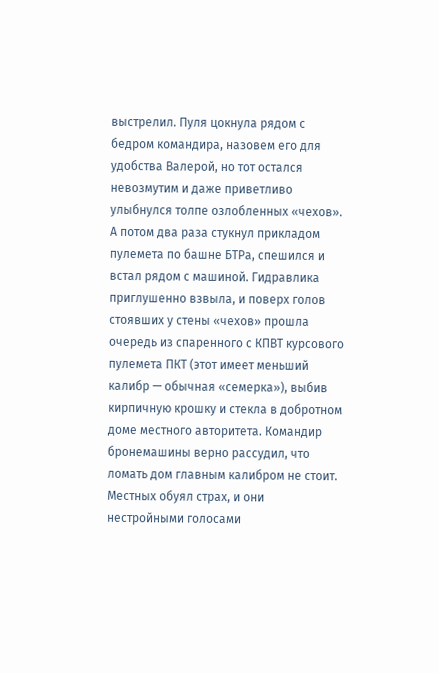выстрелил. Пуля цокнула рядом с бедром командира, назовем его для удобства Валерой, но тот остался невозмутим и даже приветливо улыбнулся толпе озлобленных «чехов». А потом два раза стукнул прикладом пулемета по башне БТРа, спешился и встал рядом с машиной. Гидравлика приглушенно взвыла, и поверх голов стоявших у стены «чехов» прошла очередь из спаренного с КПВТ курсового пулемета ПКТ (этот имеет меньший калибр — обычная «семерка»), выбив кирпичную крошку и стекла в добротном доме местного авторитета. Командир бронемашины верно рассудил, что ломать дом главным калибром не стоит. Местных обуял страх, и они нестройными голосами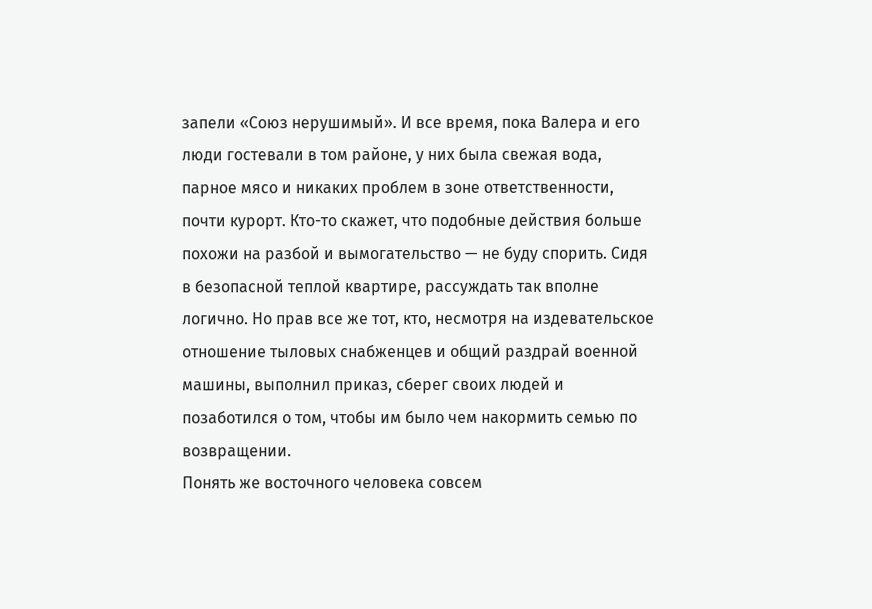запели «Союз нерушимый». И все время, пока Валера и его люди гостевали в том районе, у них была свежая вода, парное мясо и никаких проблем в зоне ответственности, почти курорт. Кто-то скажет, что подобные действия больше похожи на разбой и вымогательство — не буду спорить. Сидя в безопасной теплой квартире, рассуждать так вполне логично. Но прав все же тот, кто, несмотря на издевательское отношение тыловых снабженцев и общий раздрай военной машины, выполнил приказ, сберег своих людей и позаботился о том, чтобы им было чем накормить семью по возвращении.
Понять же восточного человека совсем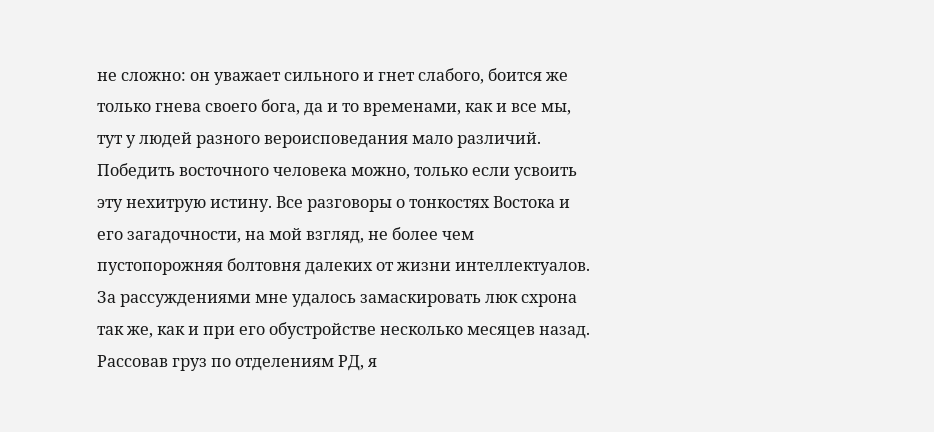не сложно: он уважает сильного и гнет слабого, боится же только гнева своего бога, да и то временами, как и все мы, тут у людей разного вероисповедания мало различий. Победить восточного человека можно, только если усвоить эту нехитрую истину. Все разговоры о тонкостях Востока и его загадочности, на мой взгляд, не более чем пустопорожняя болтовня далеких от жизни интеллектуалов.
За рассуждениями мне удалось замаскировать люк схрона так же, как и при его обустройстве несколько месяцев назад. Рассовав груз по отделениям РД, я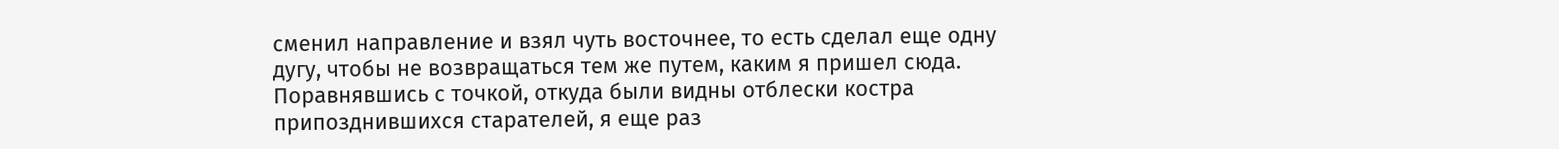сменил направление и взял чуть восточнее, то есть сделал еще одну дугу, чтобы не возвращаться тем же путем, каким я пришел сюда. Поравнявшись с точкой, откуда были видны отблески костра припозднившихся старателей, я еще раз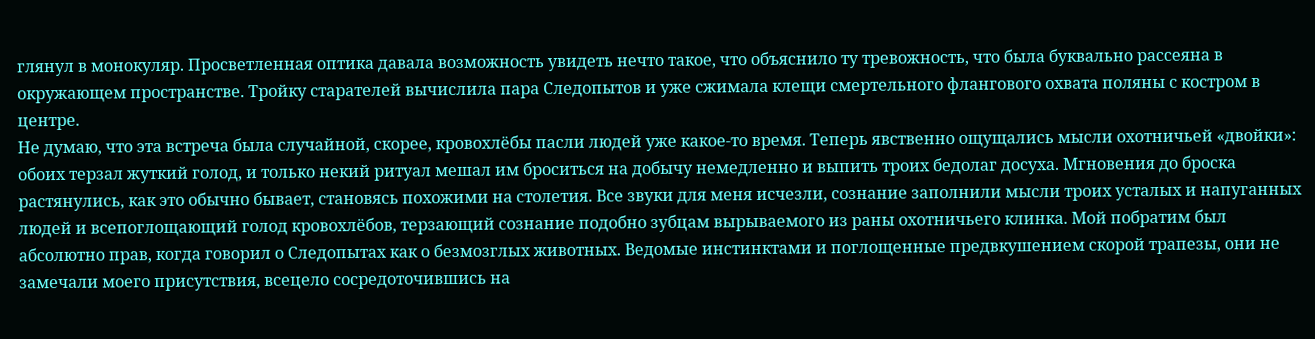глянул в монокуляр. Просветленная оптика давала возможность увидеть нечто такое, что объяснило ту тревожность, что была буквально рассеяна в окружающем пространстве. Тройку старателей вычислила пара Следопытов и уже сжимала клещи смертельного флангового охвата поляны с костром в центре.
Не думаю, что эта встреча была случайной, скорее, кровохлёбы пасли людей уже какое-то время. Теперь явственно ощущались мысли охотничьей «двойки»: обоих терзал жуткий голод, и только некий ритуал мешал им броситься на добычу немедленно и выпить троих бедолаг досуха. Мгновения до броска растянулись, как это обычно бывает, становясь похожими на столетия. Все звуки для меня исчезли, сознание заполнили мысли троих усталых и напуганных людей и всепоглощающий голод кровохлёбов, терзающий сознание подобно зубцам вырываемого из раны охотничьего клинка. Мой побратим был абсолютно прав, когда говорил о Следопытах как о безмозглых животных. Ведомые инстинктами и поглощенные предвкушением скорой трапезы, они не замечали моего присутствия, всецело сосредоточившись на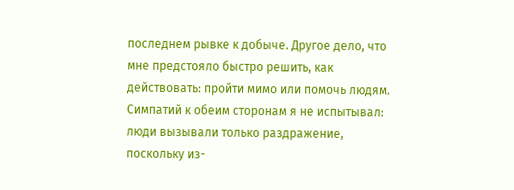последнем рывке к добыче. Другое дело, что мне предстояло быстро решить, как действовать: пройти мимо или помочь людям. Симпатий к обеим сторонам я не испытывал: люди вызывали только раздражение, поскольку из-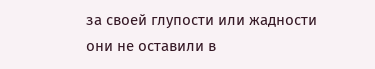за своей глупости или жадности они не оставили в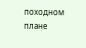походном плане